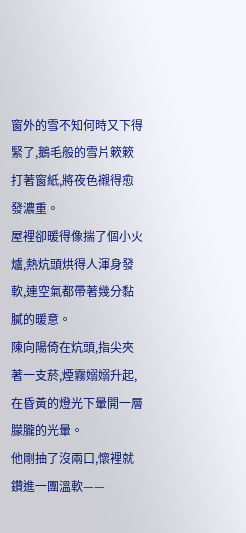窗外的雪不知何時又下得緊了,鵝毛般的雪片簌簌打著窗紙,將夜色襯得愈發濃重。
屋裡卻暖得像揣了個小火爐,熱炕頭烘得人渾身發軟,連空氣都帶著幾分黏膩的暖意。
陳向陽倚在炕頭,指尖夾著一支菸,煙霧嫋嫋升起,在昏黃的燈光下暈開一層朦朧的光暈。
他剛抽了沒兩口,懷裡就鑽進一團溫軟——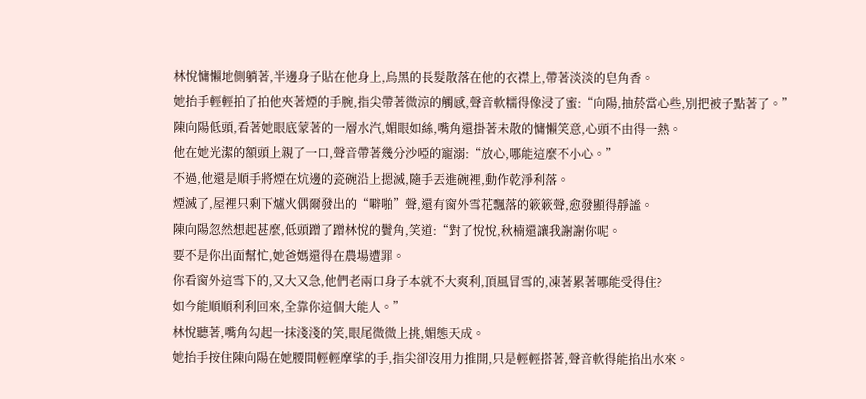林悅慵懶地側躺著,半邊身子貼在他身上,烏黑的長髮散落在他的衣襟上,帶著淡淡的皂角香。
她抬手輕輕拍了拍他夾著煙的手腕,指尖帶著微涼的觸感,聲音軟糯得像浸了蜜:“向陽,抽菸當心些,別把被子點著了。”
陳向陽低頭,看著她眼底蒙著的一層水汽,媚眼如絲,嘴角還掛著未散的慵懶笑意,心頭不由得一熱。
他在她光潔的額頭上親了一口,聲音帶著幾分沙啞的寵溺:“放心,哪能這麼不小心。”
不過,他還是順手將煙在炕邊的瓷碗沿上摁滅,隨手丟進碗裡,動作乾淨利落。
煙滅了,屋裡只剩下爐火偶爾發出的“噼啪”聲,還有窗外雪花飄落的簌簌聲,愈發顯得靜謐。
陳向陽忽然想起甚麼,低頭蹭了蹭林悅的鬢角,笑道:“對了悅悅,秋楠還讓我謝謝你呢。
要不是你出面幫忙,她爸媽還得在農場遭罪。
你看窗外這雪下的,又大又急,他們老兩口身子本就不大爽利,頂風冒雪的,凍著累著哪能受得住?
如今能順順利利回來,全靠你這個大能人。”
林悅聽著,嘴角勾起一抹淺淺的笑,眼尾微微上挑,媚態天成。
她抬手按住陳向陽在她腰間輕輕摩挲的手,指尖卻沒用力推開,只是輕輕搭著,聲音軟得能掐出水來。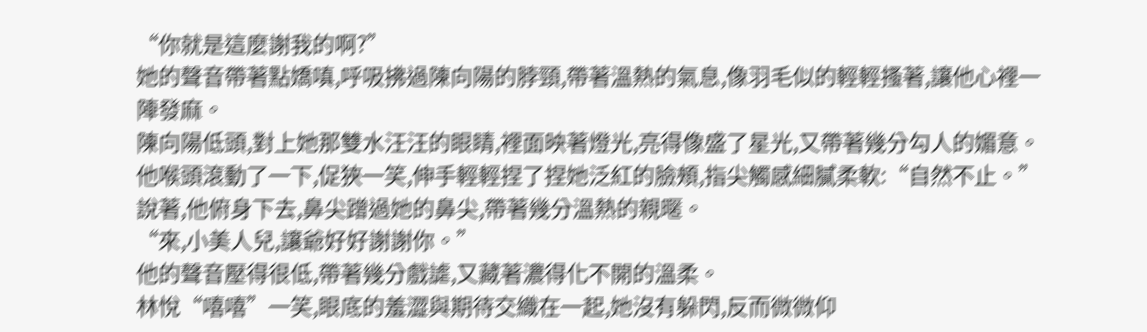“你就是這麼謝我的啊?”
她的聲音帶著點嬌嗔,呼吸拂過陳向陽的脖頸,帶著溫熱的氣息,像羽毛似的輕輕搔著,讓他心裡一陣發麻。
陳向陽低頭,對上她那雙水汪汪的眼睛,裡面映著燈光,亮得像盛了星光,又帶著幾分勾人的媚意。
他喉頭滾動了一下,促狹一笑,伸手輕輕捏了捏她泛紅的臉頰,指尖觸感細膩柔軟:“自然不止。”
說著,他俯身下去,鼻尖蹭過她的鼻尖,帶著幾分溫熱的親暱。
“來,小美人兒,讓爺好好謝謝你。”
他的聲音壓得很低,帶著幾分戲謔,又藏著濃得化不開的溫柔。
林悅“嘻嘻”一笑,眼底的羞澀與期待交織在一起,她沒有躲閃,反而微微仰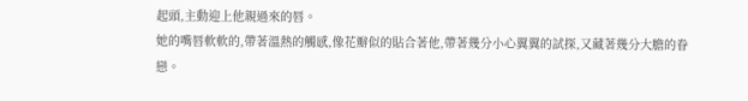起頭,主動迎上他親過來的唇。
她的嘴唇軟軟的,帶著溫熱的觸感,像花瓣似的貼合著他,帶著幾分小心翼翼的試探,又藏著幾分大膽的眷戀。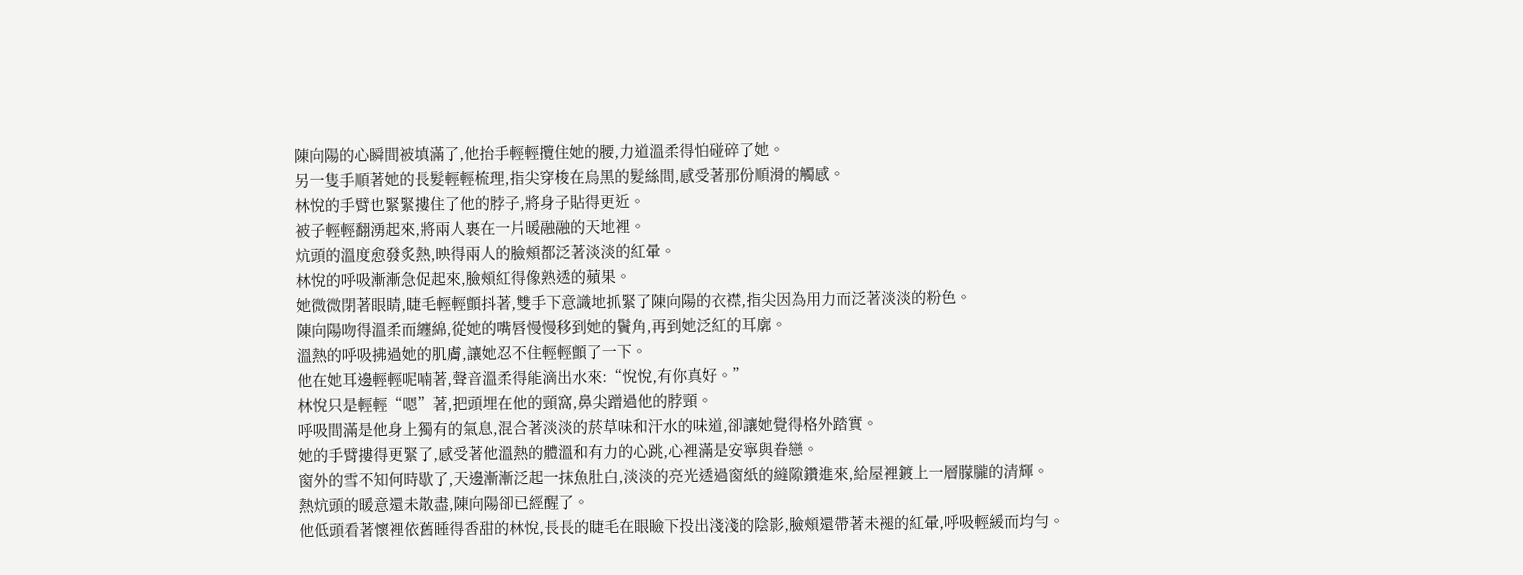陳向陽的心瞬間被填滿了,他抬手輕輕攬住她的腰,力道溫柔得怕碰碎了她。
另一隻手順著她的長髮輕輕梳理,指尖穿梭在烏黑的髮絲間,感受著那份順滑的觸感。
林悅的手臂也緊緊摟住了他的脖子,將身子貼得更近。
被子輕輕翻湧起來,將兩人裹在一片暖融融的天地裡。
炕頭的溫度愈發炙熱,映得兩人的臉頰都泛著淡淡的紅暈。
林悅的呼吸漸漸急促起來,臉頰紅得像熟透的蘋果。
她微微閉著眼睛,睫毛輕輕顫抖著,雙手下意識地抓緊了陳向陽的衣襟,指尖因為用力而泛著淡淡的粉色。
陳向陽吻得溫柔而纏綿,從她的嘴唇慢慢移到她的鬢角,再到她泛紅的耳廓。
溫熱的呼吸拂過她的肌膚,讓她忍不住輕輕顫了一下。
他在她耳邊輕輕呢喃著,聲音溫柔得能滴出水來:“悅悅,有你真好。”
林悅只是輕輕“嗯”著,把頭埋在他的頸窩,鼻尖蹭過他的脖頸。
呼吸間滿是他身上獨有的氣息,混合著淡淡的菸草味和汗水的味道,卻讓她覺得格外踏實。
她的手臂摟得更緊了,感受著他溫熱的體溫和有力的心跳,心裡滿是安寧與眷戀。
窗外的雪不知何時歇了,天邊漸漸泛起一抹魚肚白,淡淡的亮光透過窗紙的縫隙鑽進來,給屋裡鍍上一層朦朧的清輝。
熱炕頭的暖意還未散盡,陳向陽卻已經醒了。
他低頭看著懷裡依舊睡得香甜的林悅,長長的睫毛在眼瞼下投出淺淺的陰影,臉頰還帶著未褪的紅暈,呼吸輕緩而均勻。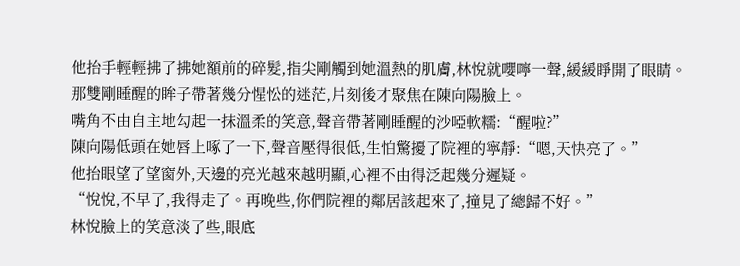他抬手輕輕拂了拂她額前的碎髮,指尖剛觸到她溫熱的肌膚,林悅就嚶嚀一聲,緩緩睜開了眼睛。
那雙剛睡醒的眸子帶著幾分惺忪的迷茫,片刻後才聚焦在陳向陽臉上。
嘴角不由自主地勾起一抹溫柔的笑意,聲音帶著剛睡醒的沙啞軟糯:“醒啦?”
陳向陽低頭在她唇上啄了一下,聲音壓得很低,生怕驚擾了院裡的寧靜:“嗯,天快亮了。”
他抬眼望了望窗外,天邊的亮光越來越明顯,心裡不由得泛起幾分遲疑。
“悅悅,不早了,我得走了。再晚些,你們院裡的鄰居該起來了,撞見了總歸不好。”
林悅臉上的笑意淡了些,眼底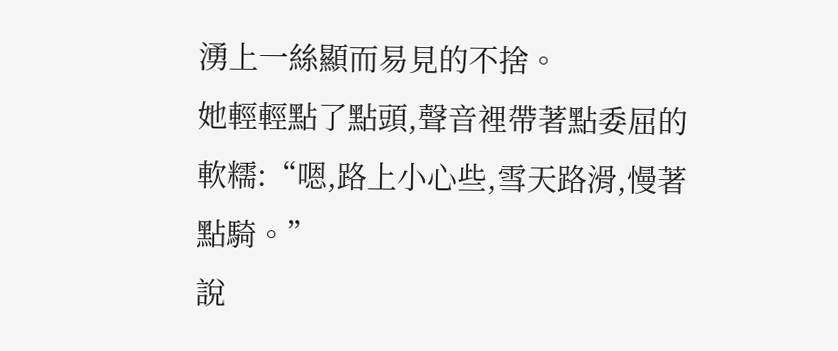湧上一絲顯而易見的不捨。
她輕輕點了點頭,聲音裡帶著點委屈的軟糯:“嗯,路上小心些,雪天路滑,慢著點騎。”
說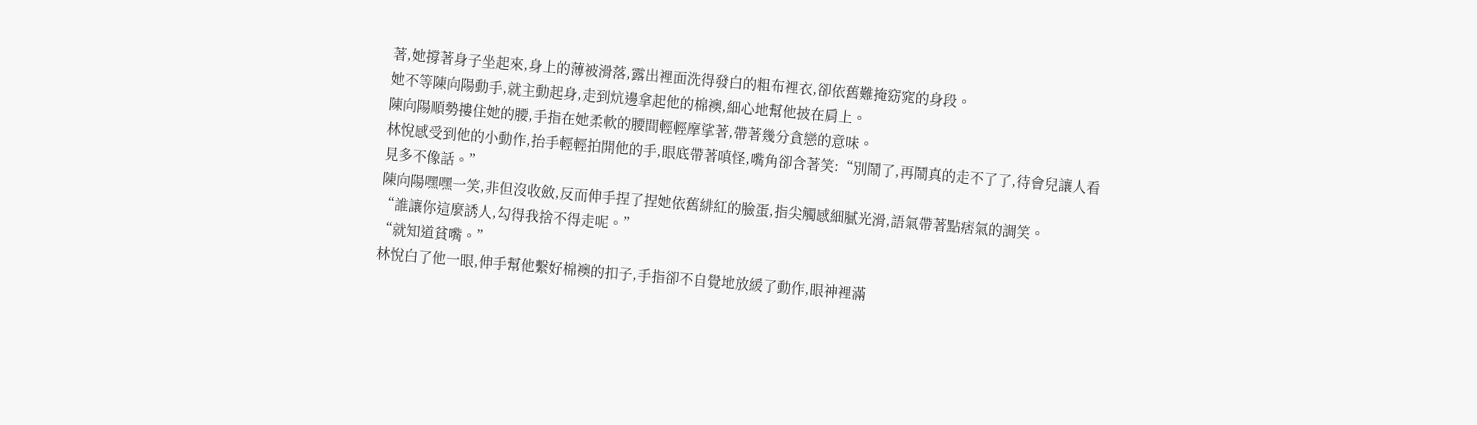著,她撐著身子坐起來,身上的薄被滑落,露出裡面洗得發白的粗布裡衣,卻依舊難掩窈窕的身段。
她不等陳向陽動手,就主動起身,走到炕邊拿起他的棉襖,細心地幫他披在肩上。
陳向陽順勢摟住她的腰,手指在她柔軟的腰間輕輕摩挲著,帶著幾分貪戀的意味。
林悅感受到他的小動作,抬手輕輕拍開他的手,眼底帶著嗔怪,嘴角卻含著笑:“別鬧了,再鬧真的走不了了,待會兒讓人看見多不像話。”
陳向陽嘿嘿一笑,非但沒收斂,反而伸手捏了捏她依舊緋紅的臉蛋,指尖觸感細膩光滑,語氣帶著點痞氣的調笑。
“誰讓你這麼誘人,勾得我捨不得走呢。”
“就知道貧嘴。”
林悅白了他一眼,伸手幫他繫好棉襖的扣子,手指卻不自覺地放緩了動作,眼神裡滿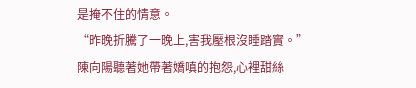是掩不住的情意。
“昨晚折騰了一晚上,害我壓根沒睡踏實。”
陳向陽聽著她帶著嬌嗔的抱怨,心裡甜絲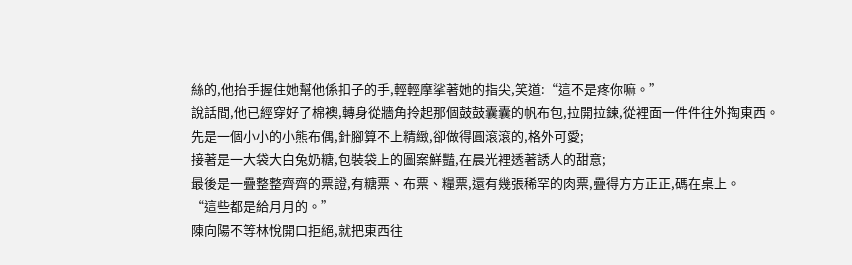絲的,他抬手握住她幫他係扣子的手,輕輕摩挲著她的指尖,笑道:“這不是疼你嘛。”
說話間,他已經穿好了棉襖,轉身從牆角拎起那個鼓鼓囊囊的帆布包,拉開拉鍊,從裡面一件件往外掏東西。
先是一個小小的小熊布偶,針腳算不上精緻,卻做得圓滾滾的,格外可愛;
接著是一大袋大白兔奶糖,包裝袋上的圖案鮮豔,在晨光裡透著誘人的甜意;
最後是一疊整整齊齊的票證,有糖票、布票、糧票,還有幾張稀罕的肉票,疊得方方正正,碼在桌上。
“這些都是給月月的。”
陳向陽不等林悅開口拒絕,就把東西往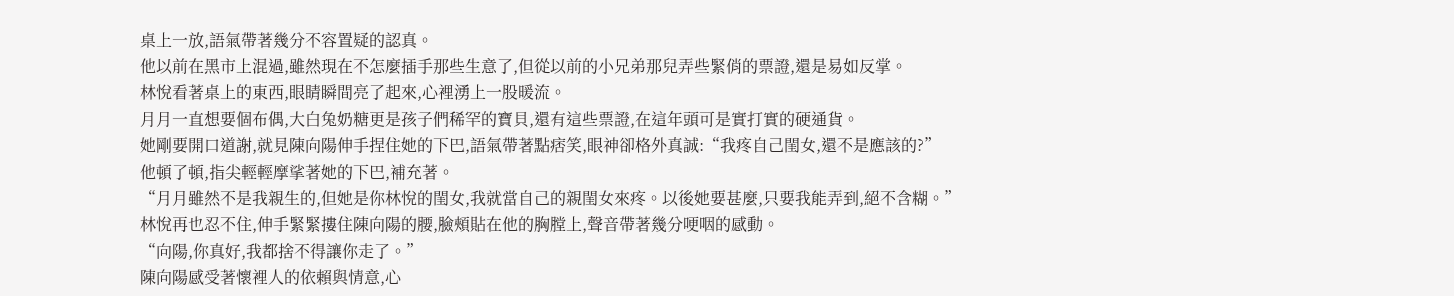桌上一放,語氣帶著幾分不容置疑的認真。
他以前在黑市上混過,雖然現在不怎麼插手那些生意了,但從以前的小兄弟那兒弄些緊俏的票證,還是易如反掌。
林悅看著桌上的東西,眼睛瞬間亮了起來,心裡湧上一股暖流。
月月一直想要個布偶,大白兔奶糖更是孩子們稀罕的寶貝,還有這些票證,在這年頭可是實打實的硬通貨。
她剛要開口道謝,就見陳向陽伸手捏住她的下巴,語氣帶著點痞笑,眼神卻格外真誠:“我疼自己閨女,還不是應該的?”
他頓了頓,指尖輕輕摩挲著她的下巴,補充著。
“月月雖然不是我親生的,但她是你林悅的閨女,我就當自己的親閨女來疼。以後她要甚麼,只要我能弄到,絕不含糊。”
林悅再也忍不住,伸手緊緊摟住陳向陽的腰,臉頰貼在他的胸膛上,聲音帶著幾分哽咽的感動。
“向陽,你真好,我都捨不得讓你走了。”
陳向陽感受著懷裡人的依賴與情意,心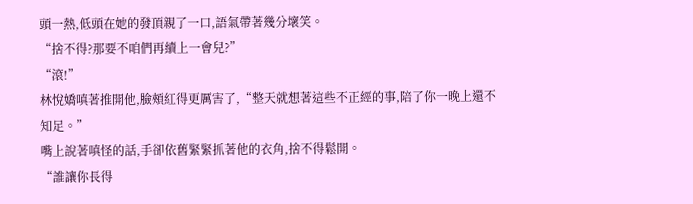頭一熱,低頭在她的發頂親了一口,語氣帶著幾分壞笑。
“捨不得?那要不咱們再續上一會兒?”
“滾!”
林悅嬌嗔著推開他,臉頰紅得更厲害了,“整天就想著這些不正經的事,陪了你一晚上還不知足。”
嘴上說著嗔怪的話,手卻依舊緊緊抓著他的衣角,捨不得鬆開。
“誰讓你長得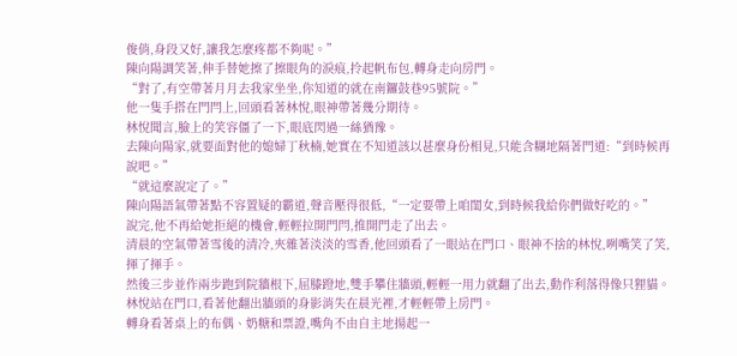俊俏,身段又好,讓我怎麼疼都不夠呢。”
陳向陽調笑著,伸手替她擦了擦眼角的淚痕,拎起帆布包,轉身走向房門。
“對了,有空帶著月月去我家坐坐,你知道的就在南鑼鼓巷95號院。”
他一隻手搭在門閂上,回頭看著林悅,眼神帶著幾分期待。
林悅聞言,臉上的笑容僵了一下,眼底閃過一絲猶豫。
去陳向陽家,就要面對他的媳婦丁秋楠,她實在不知道該以甚麼身份相見,只能含糊地隔著門道:“到時候再說吧。”
“就這麼說定了。”
陳向陽語氣帶著點不容置疑的霸道,聲音壓得很低,“一定要帶上咱閨女,到時候我給你們做好吃的。”
說完,他不再給她拒絕的機會,輕輕拉開門閂,推開門走了出去。
清晨的空氣帶著雪後的清冷,夾雜著淡淡的雪香,他回頭看了一眼站在門口、眼神不捨的林悅,咧嘴笑了笑,揮了揮手。
然後三步並作兩步跑到院牆根下,屈膝蹬地,雙手攀住牆頭,輕輕一用力就翻了出去,動作利落得像只狸貓。
林悅站在門口,看著他翻出牆頭的身影消失在晨光裡,才輕輕帶上房門。
轉身看著桌上的布偶、奶糖和票證,嘴角不由自主地揚起一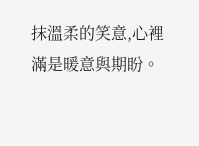抹溫柔的笑意,心裡滿是暖意與期盼。